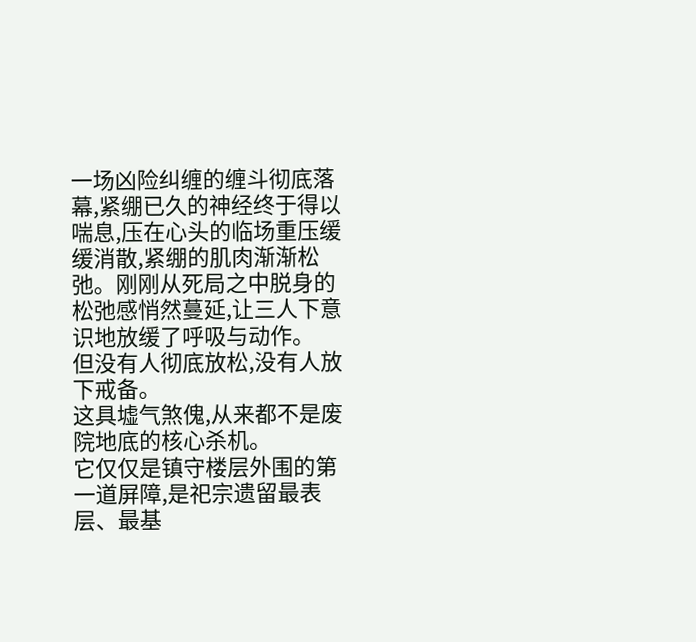一场凶险纠缠的缠斗彻底落幕,紧绷已久的神经终于得以喘息,压在心头的临场重压缓缓消散,紧绷的肌肉渐渐松弛。刚刚从死局之中脱身的松弛感悄然蔓延,让三人下意识地放缓了呼吸与动作。
但没有人彻底放松,没有人放下戒备。
这具墟气煞傀,从来都不是废院地底的核心杀机。
它仅仅是镇守楼层外围的第一道屏障,是祀宗遗留最表层、最基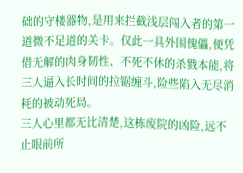础的守楼器物,是用来拦截浅层闯入者的第一道微不足道的关卡。仅此一具外围傀儡,便凭借无解的肉身韧性、不死不休的杀戮本能,将三人逼入长时间的拉锯缠斗,险些陷入无尽消耗的被动死局。
三人心里都无比清楚,这栋废院的凶险,远不止眼前所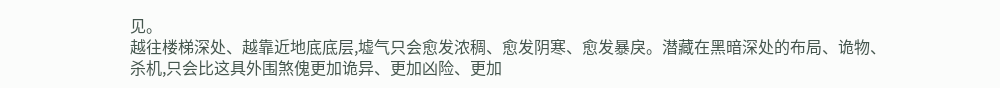见。
越往楼梯深处、越靠近地底底层,墟气只会愈发浓稠、愈发阴寒、愈发暴戾。潜藏在黑暗深处的布局、诡物、杀机,只会比这具外围煞傀更加诡异、更加凶险、更加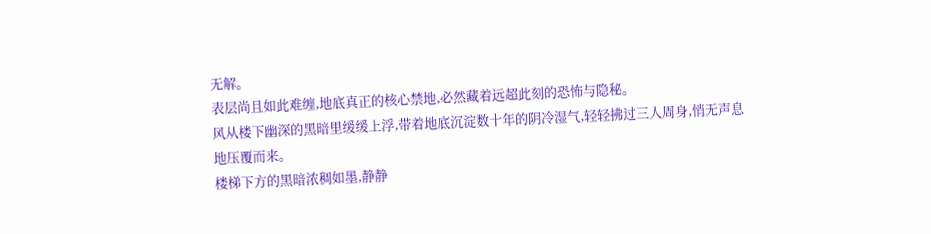无解。
表层尚且如此难缠,地底真正的核心禁地,必然藏着远超此刻的恐怖与隐秘。
风从楼下幽深的黑暗里缓缓上浮,带着地底沉淀数十年的阴冷湿气,轻轻拂过三人周身,悄无声息地压覆而来。
楼梯下方的黑暗浓稠如墨,静静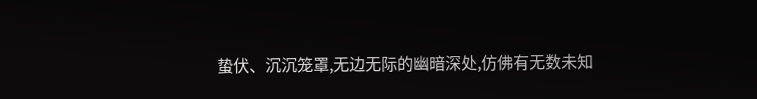蛰伏、沉沉笼罩,无边无际的幽暗深处,仿佛有无数未知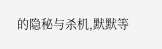的隐秘与杀机,默默等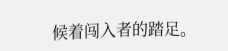候着闯入者的踏足。